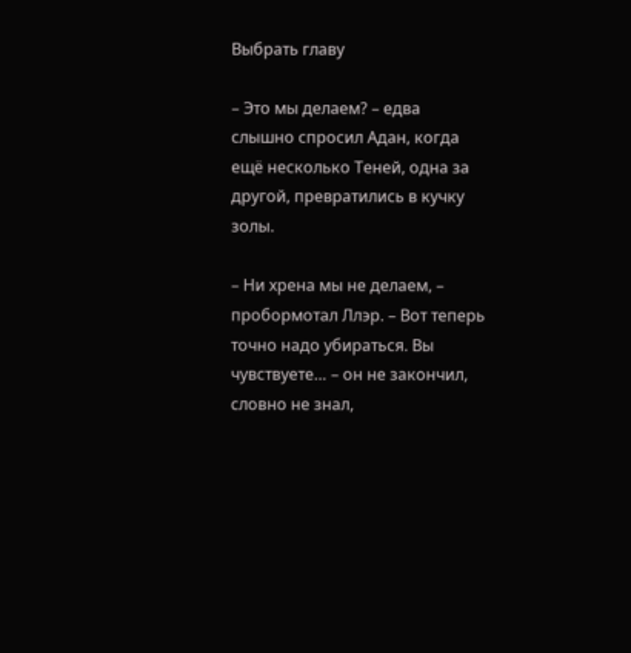Выбрать главу

– Это мы делаем? – едва слышно спросил Адан, когда ещё несколько Теней, одна за другой, превратились в кучку золы.

– Ни хрена мы не делаем, – пробормотал Ллэр. – Вот теперь точно надо убираться. Вы чувствуете… – он не закончил, словно не знал,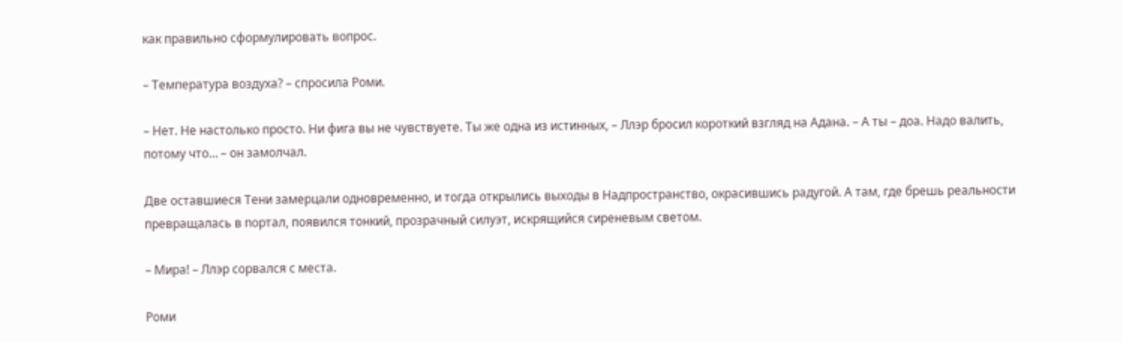как правильно сформулировать вопрос.

– Температура воздуха? – спросила Роми.

– Нет. Не настолько просто. Ни фига вы не чувствуете. Ты же одна из истинных, – Ллэр бросил короткий взгляд на Адана. – А ты – доа. Надо валить, потому что… – он замолчал.

Две оставшиеся Тени замерцали одновременно, и тогда открылись выходы в Надпространство, окрасившись радугой. А там, где брешь реальности превращалась в портал, появился тонкий, прозрачный силуэт, искрящийся сиреневым светом.

– Мира! – Ллэр сорвался с места.

Роми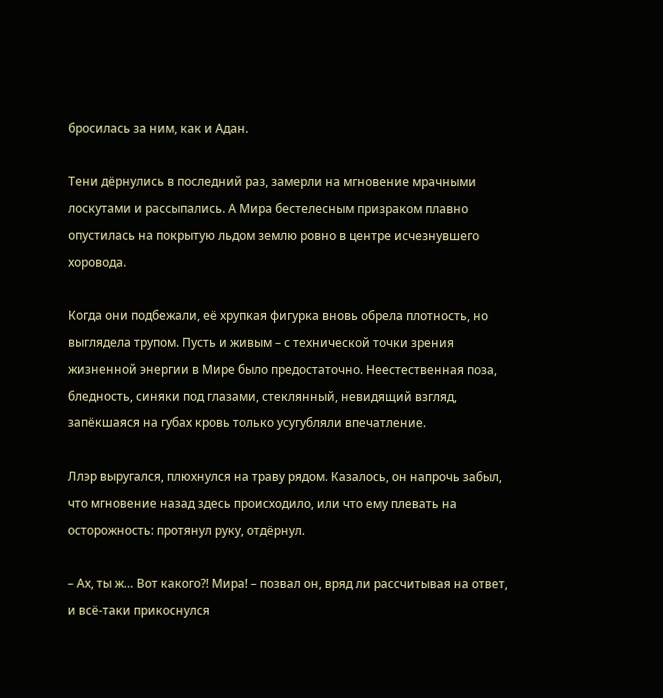бросилась за ним, как и Адан.

Тени дёрнулись в последний раз, замерли на мгновение мрачными лоскутами и рассыпались. А Мира бестелесным призраком плавно опустилась на покрытую льдом землю ровно в центре исчезнувшего хоровода.

Когда они подбежали, её хрупкая фигурка вновь обрела плотность, но выглядела трупом. Пусть и живым – с технической точки зрения жизненной энергии в Мире было предостаточно. Неестественная поза, бледность, синяки под глазами, стеклянный, невидящий взгляд, запёкшаяся на губах кровь только усугубляли впечатление.

Ллэр выругался, плюхнулся на траву рядом. Казалось, он напрочь забыл, что мгновение назад здесь происходило, или что ему плевать на осторожность: протянул руку, отдёрнул.

– Ах, ты ж… Вот какого?! Мира! – позвал он, вряд ли рассчитывая на ответ, и всё-таки прикоснулся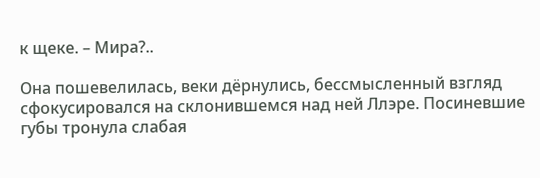к щеке. – Мира?..

Она пошевелилась, веки дёрнулись, бессмысленный взгляд сфокусировался на склонившемся над ней Ллэре. Посиневшие губы тронула слабая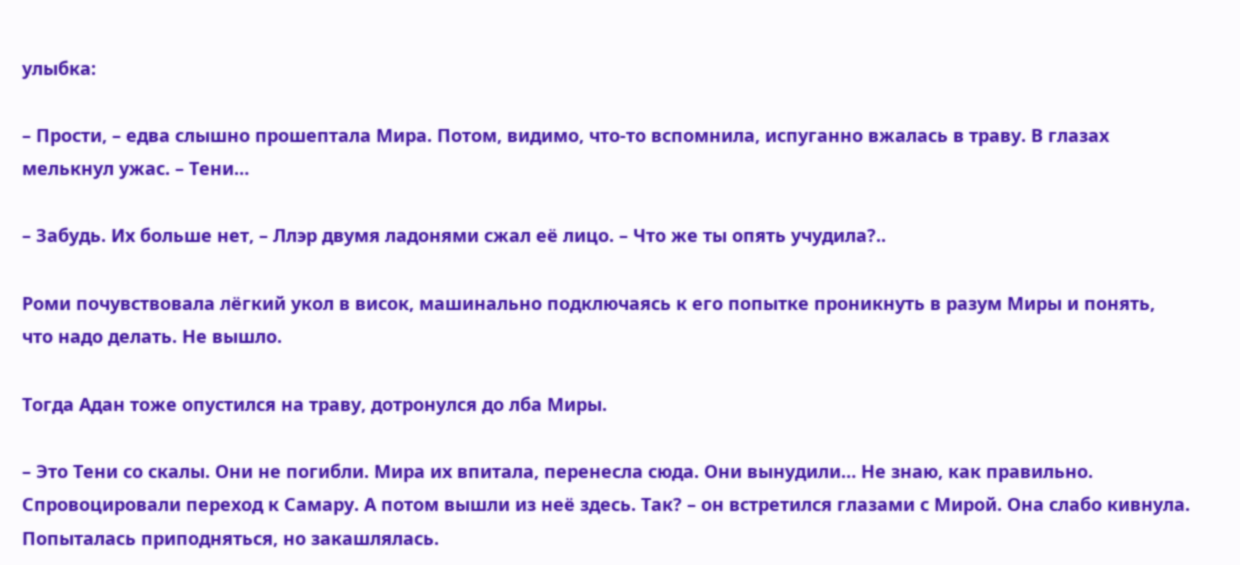улыбка:

– Прости, – едва слышно прошептала Мира. Потом, видимо, что-то вспомнила, испуганно вжалась в траву. В глазах мелькнул ужас. – Тени…

– Забудь. Их больше нет, – Ллэр двумя ладонями сжал её лицо. – Что же ты опять учудила?..

Роми почувствовала лёгкий укол в висок, машинально подключаясь к его попытке проникнуть в разум Миры и понять, что надо делать. Не вышло.

Тогда Адан тоже опустился на траву, дотронулся до лба Миры.

– Это Тени со скалы. Они не погибли. Мира их впитала, перенесла сюда. Они вынудили… Не знаю, как правильно. Спровоцировали переход к Самару. А потом вышли из неё здесь. Так? – он встретился глазами с Мирой. Она слабо кивнула. Попыталась приподняться, но закашлялась.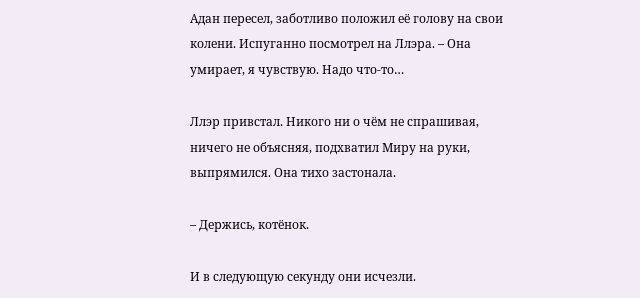Адан пересел, заботливо положил её голову на свои колени. Испуганно посмотрел на Ллэра. – Она умирает, я чувствую. Надо что-то…

Ллэр привстал. Никого ни о чём не спрашивая, ничего не объясняя, подхватил Миру на руки, выпрямился. Она тихо застонала.

– Держись, котёнок.

И в следующую секунду они исчезли.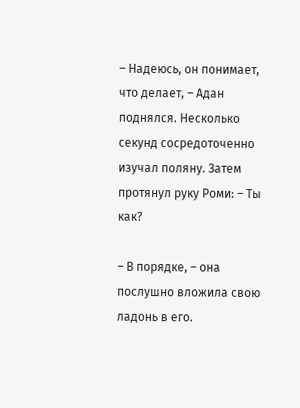– Надеюсь, он понимает, что делает, – Адан поднялся. Несколько секунд сосредоточенно изучал поляну. Затем протянул руку Роми: – Ты как?

– В порядке, – она послушно вложила свою ладонь в его.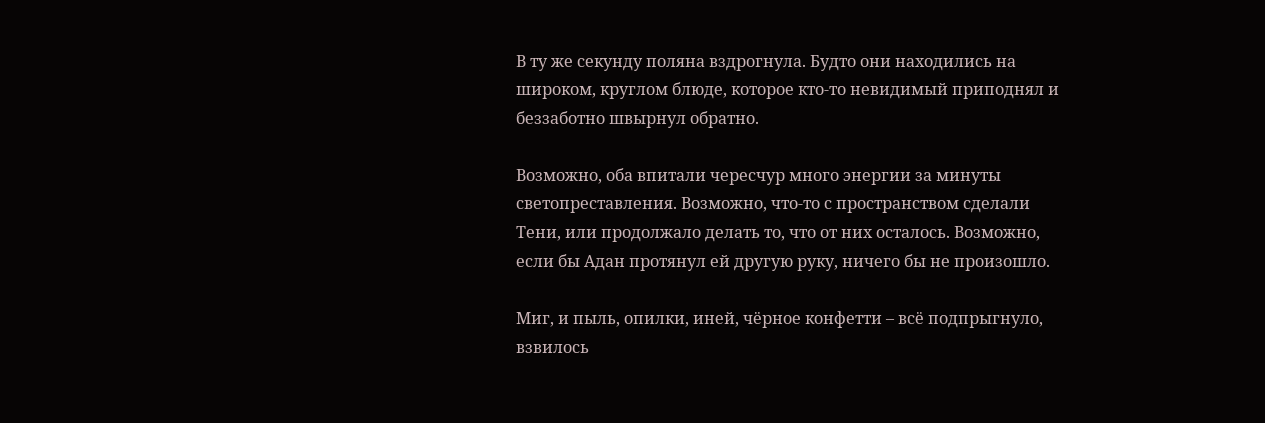В ту же секунду поляна вздрогнула. Будто они находились на широком, круглом блюде, которое кто-то невидимый приподнял и беззаботно швырнул обратно.

Возможно, оба впитали чересчур много энергии за минуты светопреставления. Возможно, что-то с пространством сделали Тени, или продолжало делать то, что от них осталось. Возможно, если бы Адан протянул ей другую руку, ничего бы не произошло.

Миг, и пыль, опилки, иней, чёрное конфетти – всё подпрыгнуло, взвилось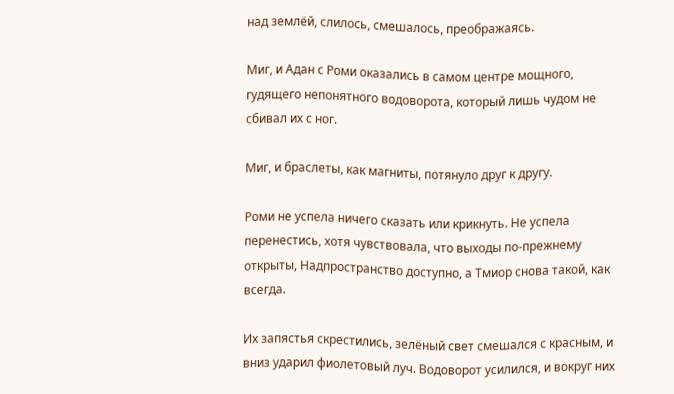над землёй, слилось, смешалось, преображаясь.

Миг, и Адан с Роми оказались в самом центре мощного, гудящего непонятного водоворота, который лишь чудом не сбивал их с ног.

Миг, и браслеты, как магниты, потянуло друг к другу.

Роми не успела ничего сказать или крикнуть. Не успела перенестись, хотя чувствовала, что выходы по-прежнему открыты, Надпространство доступно, а Тмиор снова такой, как всегда.

Их запястья скрестились, зелёный свет смешался с красным, и вниз ударил фиолетовый луч. Водоворот усилился, и вокруг них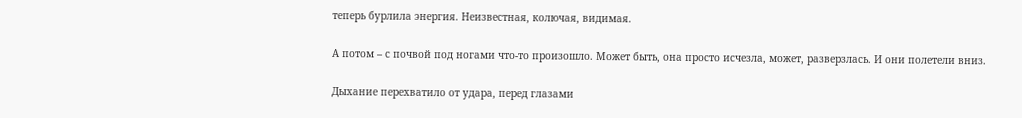теперь бурлила энергия. Неизвестная, колючая, видимая.

А потом – с почвой под ногами что-то произошло. Может быть, она просто исчезла, может, разверзлась. И они полетели вниз.

Дыхание перехватило от удара, перед глазами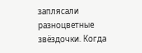заплясали разноцветные звёздочки. Когда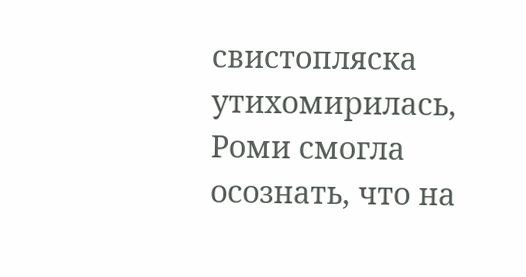свистопляска утихомирилась, Роми смогла осознать, что на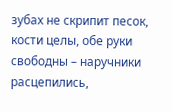зубах не скрипит песок, кости целы, обе руки свободны – наручники расцепились,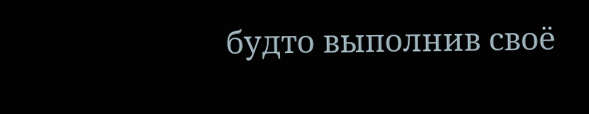будто выполнив своё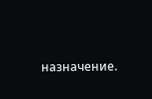назначение.